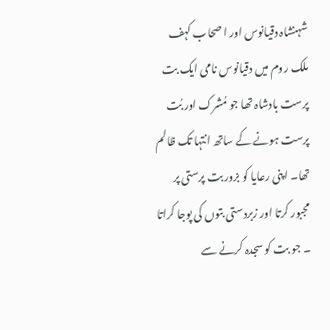شہنشاہ دقیانوس اور ا صحاب کہف
ملک روم میں دقیانوس نامی ایک بت پرست بادشاہ تھا جو مُشرک اور بُت پرست ہونے کے ساتھ انتہا تک ظالم تھا۔ اپنی رعایا کو بزور بت پرستی پر مجبور کرتا اور زبردستی بتوں کی پوجا کراتا ۔ جو بت کو سجدہ کرنے سے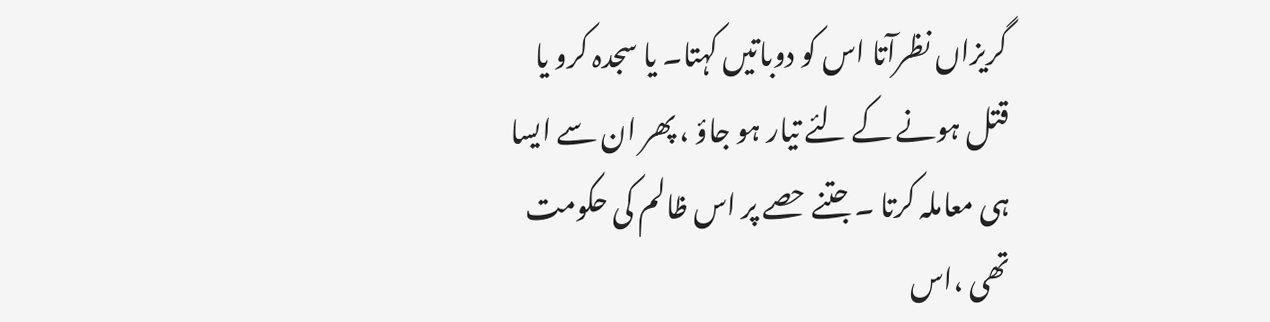گریزاں نظرآتا اس کو دوباتیں کہتا۔ یا سجدہ کرو یا قتل ہونے کے لئے تیار ہو جاؤ ، پھر ان سے ایسا ہی معاملہ کرتا ۔ جتنے حصے پر اس ظالم کی حکومت تھی ،اس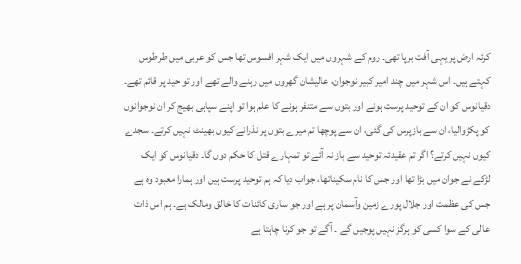کرئہ ارض پر یہی آفت برپا تھی۔ روم کے شہروں میں ایک شہر افسوس تھا جس کو عربی میں طرطوس کہتے ہیں۔ اس شہر میں چند امیر کبیر نوجوان، عالیشان گھروں میں رہنے والے تھے اور تو حید پر قائم تھے۔ دقیانوس کو ان کے توحید پرست ہونے اور بتوں سے متنفر ہونے کا علم ہوا تو اپنے سپاہی بھیج کر ان نوجوانوں کو پکڑوالیا، ان سے بازپرس کی گئی، ان سے پوچھا تم میرے بتوں پر نذرانے کیوں بھینٹ نہیں کرتے۔ سجدے کیوں نہیں کرتے؟ اگر تم عقیدئہ توحید سے باز نہ آئے تو تمہارے قتل کا حکم دوں گا۔ دقیانوس کو ایک لڑکے نے جوان میں بڑا تھا اور جس کا نام سکیناتھا، جواب دیا کہ ہم توحید پرست ہیں اور ہمارا معبود وہ ہے جس کی عظمت اور جلال پورے زمین وآسمان پر ہے اور جو ساری کائنات کا خالق ومالک ہے۔ ہم اس ذات عالی کے سوا کسی کو ہرگز نہیں پوجیں گے ۔ آگے تو جو کرنا چاہتا ہے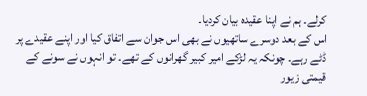کرلے۔ ہم نے اپنا عقیدہ بیان کردیا۔
اس کے بعد دوسرے ساتھیوں نے بھی اس جوان سے اتفاق کیا اور اپنے عقیدے پر ڈٹے رہے۔ چونکہ یہ لڑکے امیر کبیر گھرانوں کے تھے۔ تو انہوں نے سونے کے قیمتی زیور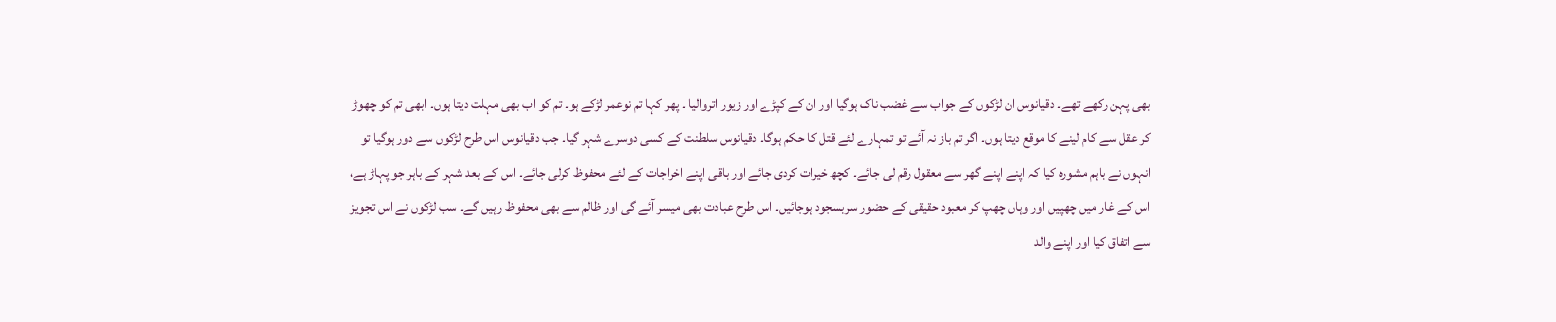بھی پہن رکھے تھے۔ دقیانوس ان لڑکوں کے جواب سے غضب ناک ہوگیا اور ان کے کپڑے اور زیور اتروالیا ۔ پھر کہا تم نوعمر لڑکے ہو۔ تم کو اب بھی مہلت دیتا ہوں۔ ابھی تم کو چھوڑ کر عقل سے کام لینے کا موقع دیتا ہوں۔ اگر تم باز نہ آئے تو تمہارے لئے قتل کا حکم ہوگا۔ دقیانوس سلطنت کے کسی دوسرے شہر گیا۔ جب دقیانوس اس طرح لڑکوں سے دور ہوگیا تو انہوں نے باہم مشورہ کیا کہ اپنے اپنے گھر سے معقول رقم لی جائے۔ کچھ خیرات کردی جائے اور باقی اپنے اخراجات کے لئے محفوظ کرلی جائے۔ اس کے بعد شہر کے باہر جو پہاڑ ہے، اس کے غار میں چھپیں اور وہاں چھپ کر معبود حقیقی کے حضور سربسجود ہوجائیں۔ اس طرح عبادت بھی میسر آئے گی اور ظالم سے بھی محفوظ رہیں گے۔ سب لڑکوں نے اس تجویز سے اتفاق کیا اور اپنے والد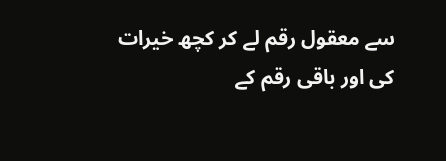سے معقول رقم لے کر کچھ خیرات کی اور باقی رقم کے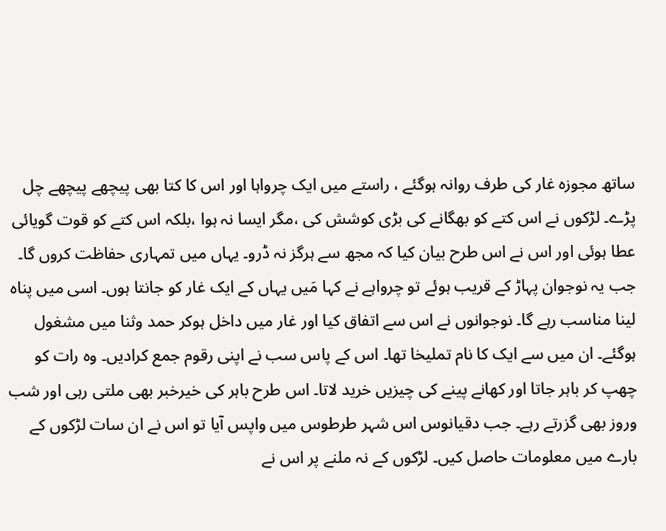ساتھ مجوزہ غار کی طرف روانہ ہوگئے ، راستے میں ایک چرواہا اور اس کا کتا بھی پیچھے پیچھے چل پڑے۔ لڑکوں نے اس کتے کو بھگانے کی بڑی کوشش کی ،مگر ایسا نہ ہوا ،بلکہ اس کتے کو قوت گویائی عطا ہوئی اور اس نے اس طرح بیان کیا کہ مجھ سے ہرگز نہ ڈرو۔ یہاں میں تمہاری حفاظت کروں گا۔
جب یہ نوجوان پہاڑ کے قریب ہوئے تو چرواہے نے کہا مَیں یہاں کے ایک غار کو جانتا ہوں۔ اسی میں پناہ لینا مناسب رہے گا۔ نوجوانوں نے اس سے اتفاق کیا اور غار میں داخل ہوکر حمد وثنا میں مشغول ہوگئے۔ ان میں سے ایک کا نام تملیخا تھا۔ اس کے پاس سب نے اپنی رقوم جمع کرادیں۔ وہ رات کو چھپ کر باہر جاتا اور کھانے پینے کی چیزیں خرید لاتا۔ اس طرح باہر کی خیرخبر بھی ملتی رہی اور شب وروز بھی گزرتے رہے۔ جب دقیانوس اس شہر طرطوس میں واپس آیا تو اس نے ان سات لڑکوں کے بارے میں معلومات حاصل کیں۔ لڑکوں کے نہ ملنے پر اس نے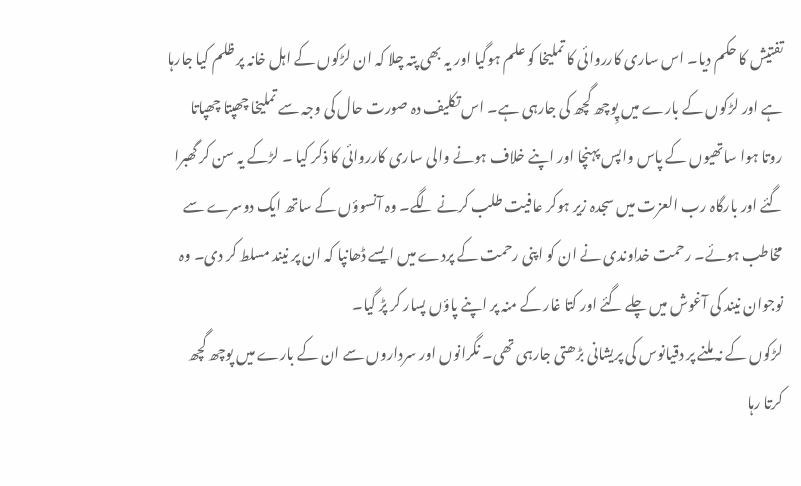تفتیش کا حکم دیا۔ اس ساری کارروائی کا تملیخا کو علم ہوگیا اور یہ بھی پتہ چلا کہ ان لڑکوں کے اہل خانہ پر ظلم کیا جارہا ہے اور لڑکوں کے بارے میں پِوچھ گچھ کی جارہی ہے۔ اس تکلیف دہ صورت حال کی وجہ سے تملیخا چھپتا چھپاتا روتا ہوا ساتھیوں کے پاس واپس پہنچا اور اپنے خلاف ہونے والی ساری کارروائی کا ذکر کیا ۔ لڑکے یہ سن کر گھبرا گئے اور بارگاہ رب العزت میں سجدہ زیر ہوکر عافیت طلب کرنے لگے۔ وہ آنسوؤں کے ساتھ ایک دوسرے سے مخاطب ہوئے۔ رحمت خداوندی نے ان کو اپنی رحمت کے پردے میں ایسے ڈھانپا کہ ان پر نیند مسلط کر دی۔ وہ نوجوان نیند کی آغوش میں چلے گئے اور کتا غار کے منہ پر اپنے پاؤں پسار کر پڑ گیا۔
لڑکوں کے نہ ملنے پر دقیانوس کی پریشانی بڑھتی جارہی تھی۔ نگرانوں اور سرداروں سے ان کے بارے میں پوچھ گچھ کرتا رہا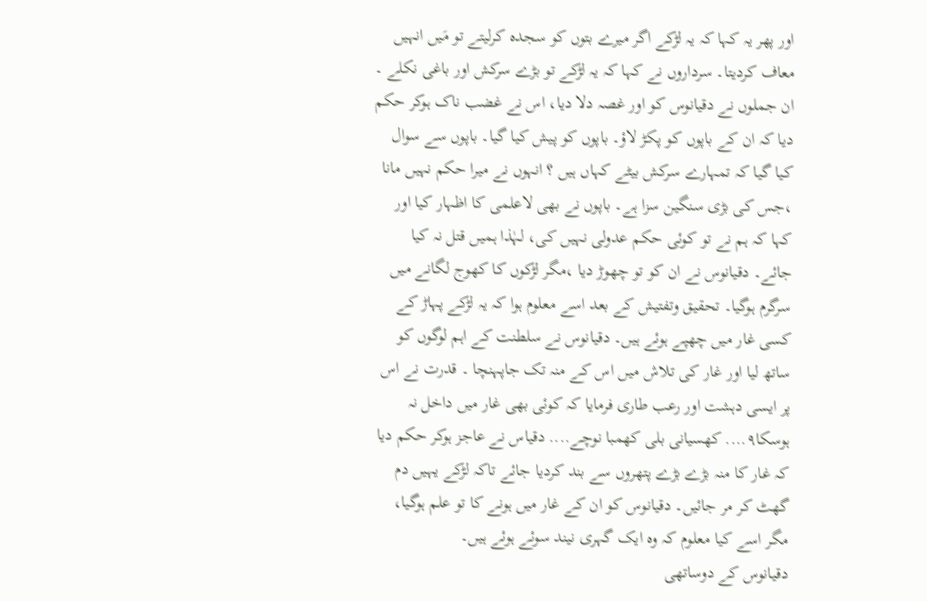اور پھر یہ کہا کہ یہ لڑکے اگر میرے بتوں کو سجدہ کرلیتے تو مَیں انہیں معاف کردیتا۔ سرداروں نے کہا کہ یہ لڑکے تو بڑے سرکش اور باغی نکلے ۔ ان جملوں نے دقیانوس کو اور غصہ دلا دیا، اس نے غضب ناک ہوکر حکم دیا کہ ان کے باپوں کو پکڑ لاؤ۔ باپوں کو پیش کیا گیا۔ باپوں سے سوال کیا گیا کہ تمہارے سرکش بیٹے کہاں ہیں ؟ انہوں نے میرا حکم نہیں مانا ،جس کی بڑی سنگین سزا ہے۔ باپوں نے بھی لاعلمی کا اظہار کیا اور کہا کہ ہم نے تو کوئی حکم عدولی نہیں کی، لہٰذا ہمیں قتل نہ کیا جائے۔ دقیانوس نے ان کو تو چھوڑ دیا ،مگر لڑکوں کا کھوج لگانے میں سرگرم ہوگیا۔ تحقیق وتفتیش کے بعد اسے معلوم ہوا کہ یہ لڑکے پہاڑ کے کسی غار میں چھپے ہوئے ہیں۔ دقیانوس نے سلطنت کے اہم لوگوں کو ساتھ لیا اور غار کی تلاش میں اس کے منہ تک جاپہنچا ۔ قدرت نے اس پر ایسی دہشت اور رعب طاری فرمایا کہ کوئی بھی غار میں داخل نہ ہوسکا۹.... کھسیانی بلی کھمبا نوچے.... دقیاس نے عاجز ہوکر حکم دیا کہ غار کا منہ بڑے بڑے پتھروں سے بند کردیا جائے تاکہ لڑکے یہیں دم گھٹ کر مر جائیں۔ دقیانوس کو ان کے غار میں ہونے کا تو علم ہوگیا، مگر اسے کیا معلوم کہ وہ ایک گہری نیند سوئے ہوئے ہیں۔
دقیانوس کے دوساتھی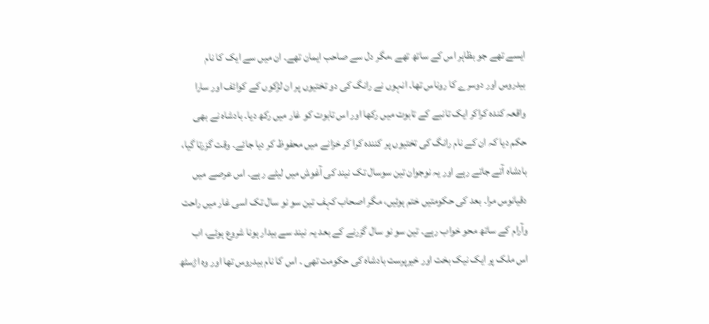ایسے تھے جو بظاہر اس کے ساتھ تھے ،مگر دل سے صاحب ایمان تھے۔ ان میں سے ایک کا نام بیدروس اور دوسرے کا روناس تھا۔ انہوں نے رانگ کی دو تختیوں پر ان لڑکوں کے کوائف اور سارا واقعہ کندہ کراکر ایک تانبے کے تابوت میں رکھا اور اس تابوت کو غار میں رکھ دیا۔ بادشاہ نے بھی حکم دیا کہ ان کے نام رانگ کی تختیوں پر کنندہ کرا کر خزانے میں محفوظ کر دیا جائے۔ وقت گزرتا گیا، بادشاہ آتے جاتے رہے اور یہ نوجوان تین سوسال تک نیند کی آغوش میں لیٹے رہے۔ اس عرصے میں دقیانوس مرا۔ بعد کی حکومتیں ختم ہوئیں، مگر اصحاب کہف تین سو نو سال تک اسی غار میں راحت وآرام کے ساتھ محو خواب رہے۔ تین سو نو سال گزرنے کے بعد یہ نیند سے بیدار ہونا شروع ہوئے، اب اس ملک پر ایک نیک بخت اور خیرپرست بادشاہ کی حکومت تھی ۔ اس کا نام بیدروس تھا اور وہ اڑسٹھ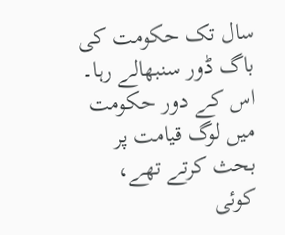سال تک حکومت کی باگ ڈور سنبھالے رہا۔ اس کے دور حکومت میں لوگ قیامت پر بحث کرتے تھے، کوئی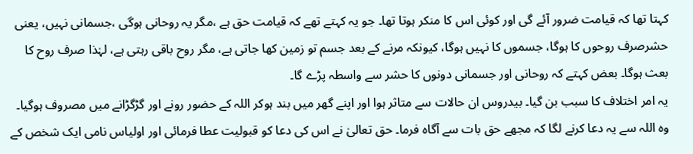کہتا تھا کہ قیامت ضرور آئے گی اور کوئی اس کا منکر ہوتا تھا۔ جو یہ کہتے تھے کہ قیامت حق ہے ،مگر یہ روحانی ہوگی ،جسمانی نہیں، یعنی حشرصرف روحوں کا ہوگا، جسموں کا نہیں ہوگا، کیونکہ مرنے کے بعد جسم تو زمین کھا جاتی ہے، مگر روح باقی رہتی ہے، لہٰذا صرف روح کا بعث ہوگا۔ بعض کہتے کہ روحانی اور جسمانی دونوں کا حشر سے واسطہ پڑے گا۔
یہ امر اختلاف کا سبب بن گیا۔ بیدروس ان حالات سے متاثر ہوا اور اپنے گھر میں بند ہوکر اللہ کے حضور رونے اور گڑگڑانے میں مصروف ہوگیا۔ وہ اللہ سے یہ دعا کرنے لگا کہ مجھے حق بات سے آگاہ فرما۔ حق تعالیٰ نے اس کی دعا کو قبولیت عطا فرمائی اور اولیاس نامی ایک شخص کے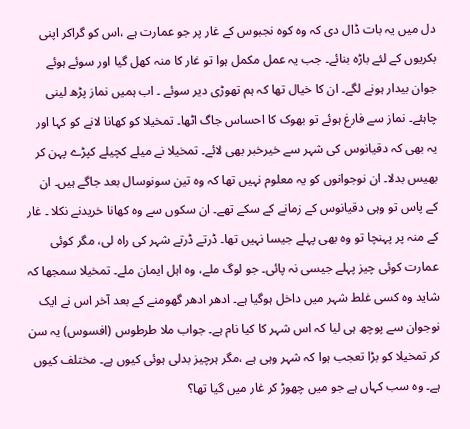دل میں یہ بات ڈال دی کہ وہ کوہ نجبوس کے غار پر جو عمارت ہے ،اس کو گراکر اپنی بکریوں کے لئے باڑہ بنائے۔ جب یہ عمل مکمل ہوا تو غار کا منہ کھل گیا اور سوئے ہوئے جوان بیدار ہونے لگے۔ ان کا خیال تھا کہ ہم تھوڑی دیر سوئے ۔ اب ہمیں نماز پڑھ لینی چاہئے۔ نماز سے فارغ ہوئے تو بھوک کا احساس جاگ اٹھا۔ تمخیلا کو کھانا لانے کو کہا اور یہ بھی کہ دقیانوس کی شہر سے خیرخبر بھی لائے۔ تمخیلا نے میلے کچیلے کپڑے پہن کر بھیس بدلا۔ ان نوجوانوں کو یہ معلوم نہیں تھا کہ وہ تین سونوسال بعد جاگے ہیں۔ ان کے پاس تو وہی دقیانوس کے زمانے کے سکے تھے۔ ان سکوں سے وہ کھانا خریدنے نکلا ۔ غار کے منہ پر پہنچا تو وہ بھی پہلے جیسا نہیں تھا۔ ڈرتے ڈرتے شہر کی راہ لی، مگر کوئی عمارت کوئی چیز پہلے جیسی نہ پائی۔ جو لوگ ملے، وہ اہل ایمان ملے۔ تمخیلا سمجھا کہ شاید وہ کسی غلط شہر میں داخل ہوگیا ہے۔ ادھر ادھر گھومنے کے بعد آخر اس نے ایک نوجوان سے پوچھ ہی لیا کہ اس شہر کا کیا نام ہے۔ جواب ملا طرطوس (افسوس) یہ سن کر تمخیلا کو بڑا تعجب ہوا کہ شہر وہی ہے ،مگر ہرچیز بدلی ہوئی کیوں ہے۔ مختلف کیوں ہے۔ وہ سب کہاں ہے جو میں چھوڑ کر غار میں گیا تھا؟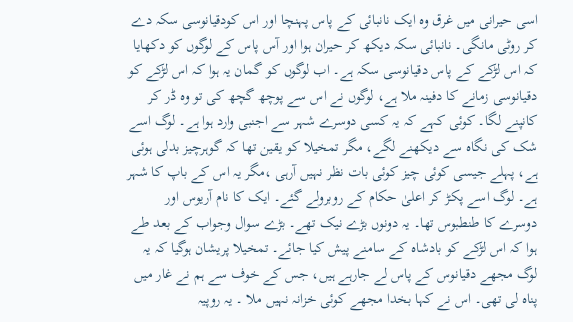اسی حیرانی میں غرق وہ ایک نانبائی کے پاس پہنچا اور اس کودقیانوسی سکہ دے کر روٹی مانگی۔ نانبائی سکہ دیکھ کر حیران ہوا اور آس پاس کے لوگوں کو دکھایا کہ اس لڑکے کے پاس دقیانوسی سکہ ہے۔ اب لوگوں کو گمان یہ ہوا کہ اس لڑکے کو دقیانوسی زمانے کا دفینہ ملا ہے، لوگوں نے اس سے پوچھ گچھ کی تو وہ ڈر کر کانپنے لگا۔ کوئی کہے کہ یہ کسی دوسرے شہر سے اجنبی وارد ہوا ہے۔ لوگ اسے شک کی نگاہ سے دیکھنے لگے، مگر تمخیلا کو یقین تھا کہ گوہرچیز بدلی ہوئی ہے، پہلے جیسی کوئی چیز کوئی بات نظر نہیں آرہی ،مگر یہ اس کے باپ کا شہر ہے۔ لوگ اسے پکڑ کر اعلیٰ حکام کے روبرولے گئے۔ ایک کا نام آریوس اور دوسرے کا طنطبوس تھا۔ یہ دونوں بڑے نیک تھے۔ بڑے سوال وجواب کے بعد طے ہوا کہ اس لڑکے کو بادشاہ کے سامنے پیش کیا جائے۔ تمخیلا پریشان ہوگیا کہ یہ لوگ مجھے دقیانوس کے پاس لے جارہے ہیں، جس کے خوف سے ہم نے غار میں پناہ لی تھی۔ اس نے کہا بخدا مجھے کوئی خزانہ نہیں ملا ۔ یہ روپیہ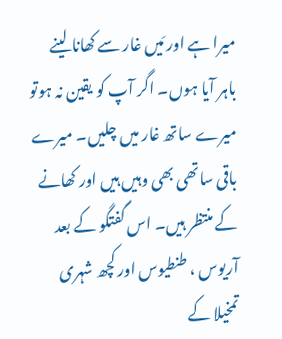میرا ہے اور مَیں غار سے کھانا لینے باہر آیا ہوں۔ اگر آپ کو یقین نہ ہوتو میرے ساتھ غار میں چلیں۔ میرے باقی ساتھی بھی وہیں ہیں اور کھانے کے منتظر ہیں۔ اس گفتگو کے بعد آریوس ، طنطیوس اور کچھ شہری تمخیلا کے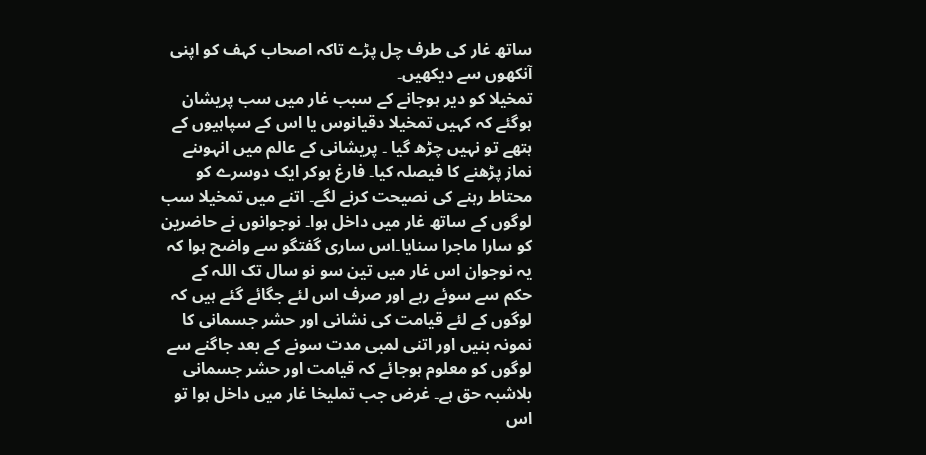ساتھ غار کی طرف چل پڑے تاکہ اصحاب کہف کو اپنی آنکھوں سے دیکھیں۔
تمخیلا کو دیر ہوجانے کے سبب غار میں سب پریشان ہوگئے کہ کہیں تمخیلا دقیانوس یا اس کے سپاہیوں کے ہتھے تو نہیں چڑھ گیا ۔ پریشانی کے عالم میں انہوںنے نماز پڑھنے کا فیصلہ کیا۔ فارغ ہوکر ایک دوسرے کو محتاط رہنے کی نصیحت کرنے لگے۔ اتنے میں تمخیلا سب لوگوں کے ساتھ غار میں داخل ہوا۔ نوجوانوں نے حاضرین کو سارا ماجرا سنایا۔اس ساری گفتگو سے واضح ہوا کہ یہ نوجوان اس غار میں تین سو نو سال تک اللہ کے حکم سے سوئے رہے اور صرف اس لئے جگائے گئے ہیں کہ لوگوں کے لئے قیامت کی نشانی اور حشر جسمانی کا نمونہ بنیں اور اتنی لمبی مدت سونے کے بعد جاگنے سے لوگوں کو معلوم ہوجائے کہ قیامت اور حشر جسمانی بلاشبہ حق ہے۔ غرض جب تملیخا غار میں داخل ہوا تو اس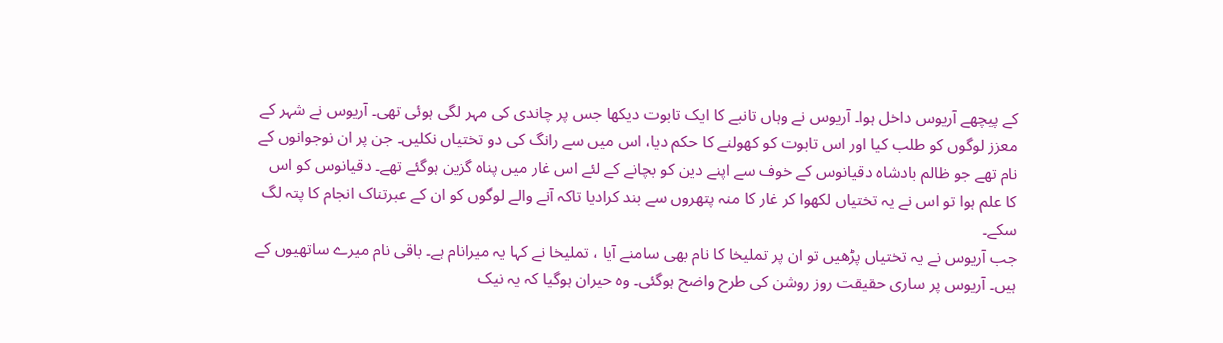کے پیچھے آریوس داخل ہوا۔ آریوس نے وہاں تانبے کا ایک تابوت دیکھا جس پر چاندی کی مہر لگی ہوئی تھی۔ آریوس نے شہر کے معزز لوگوں کو طلب کیا اور اس تابوت کو کھولنے کا حکم دیا، اس میں سے رانگ کی دو تختیاں نکلیں۔ جن پر ان نوجوانوں کے نام تھے جو ظالم بادشاہ دقیانوس کے خوف سے اپنے دین کو بچانے کے لئے اس غار میں پناہ گزین ہوگئے تھے۔ دقیانوس کو اس کا علم ہوا تو اس نے یہ تختیاں لکھوا کر غار کا منہ پتھروں سے بند کرادیا تاکہ آنے والے لوگوں کو ان کے عبرتناک انجام کا پتہ لگ سکے۔
جب آریوس نے یہ تختیاں پڑھیں تو ان پر تملیخا کا نام بھی سامنے آیا ، تملیخا نے کہا یہ میرانام ہے۔ باقی نام میرے ساتھیوں کے ہیں۔ آریوس پر ساری حقیقت روز روشن کی طرح واضح ہوگئی۔ وہ حیران ہوگیا کہ یہ نیک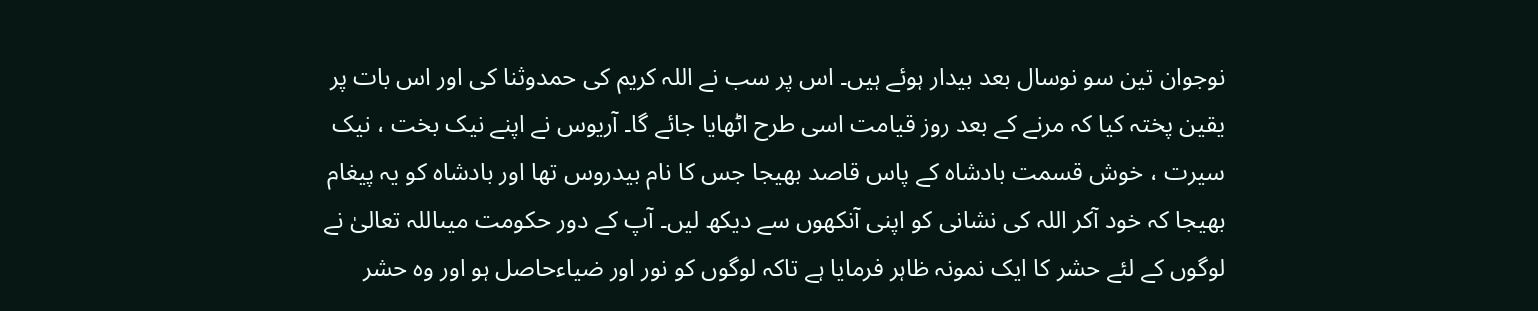نوجوان تین سو نوسال بعد بیدار ہوئے ہیں۔ اس پر سب نے اللہ کریم کی حمدوثنا کی اور اس بات پر یقین پختہ کیا کہ مرنے کے بعد روز قیامت اسی طرح اٹھایا جائے گا۔ آریوس نے اپنے نیک بخت ، نیک سیرت ، خوش قسمت بادشاہ کے پاس قاصد بھیجا جس کا نام بیدروس تھا اور بادشاہ کو یہ پیغام بھیجا کہ خود آکر اللہ کی نشانی کو اپنی آنکھوں سے دیکھ لیں۔ آپ کے دور حکومت میںاللہ تعالیٰ نے لوگوں کے لئے حشر کا ایک نمونہ ظاہر فرمایا ہے تاکہ لوگوں کو نور اور ضیاءحاصل ہو اور وہ حشر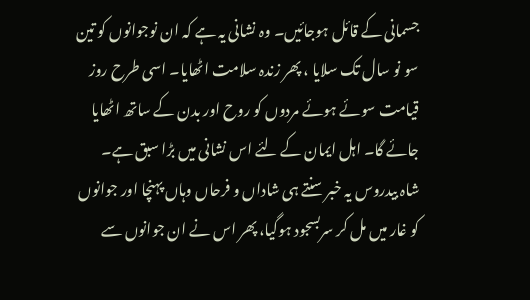جسمانی کے قائل ہوجائیں۔ وہ نشانی یہ ہے کہ ان نوجوانوں کو تین سو نو سال تک سلایا ، پھر زندہ سلامت اٹھایا۔ اسی طرح روز قیامت سوئے ہوئے مردوں کو روح اور بدن کے ساتھ اٹھایا جائے گا۔ اہل ایمان کے لئے اس نشانی میں بڑا سبق ہے۔
شاہ بیدروس یہ خبر سنتے ہی شاداں و فرحاں وہاں پہنچا اور جوانوں کو غار میں مل کر سربسجود ہوگیا، پھر اس نے ان جوانوں سے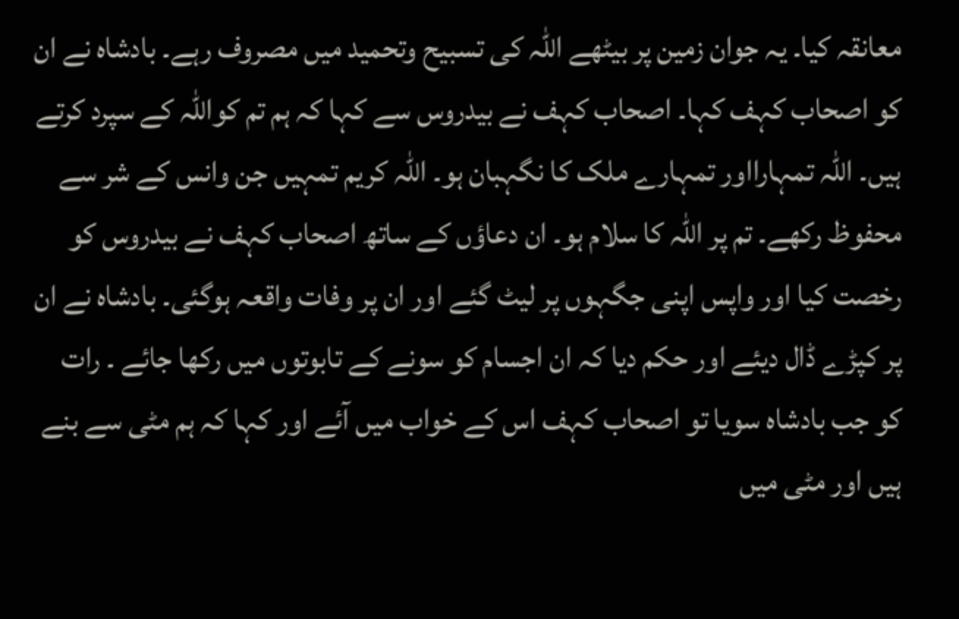معانقہ کیا۔ یہ جوان زمین پر بیٹھے اللہ کی تسبیح وتحمید میں مصروف رہے۔ بادشاہ نے ان کو اصحاب کہف کہا۔ اصحاب کہف نے بیدروس سے کہا کہ ہم تم کواللہ کے سپرد کرتے ہیں۔ اللہ تمہارااور تمہارے ملک کا نگہبان ہو۔ اللہ کریم تمہیں جن وانس کے شر سے محفوظ رکھے۔ تم پر اللہ کا سلام ہو۔ ان دعاؤں کے ساتھ اصحاب کہف نے بیدروس کو رخصت کیا اور واپس اپنی جگہوں پر لیٹ گئے اور ان پر وفات واقعہ ہوگئی۔ بادشاہ نے ان پر کپڑے ڈال دیئے اور حکم دیا کہ ان اجسام کو سونے کے تابوتوں میں رکھا جائے ۔ رات کو جب بادشاہ سویا تو اصحاب کہف اس کے خواب میں آئے اور کہا کہ ہم مٹی سے بنے ہیں اور مٹی میں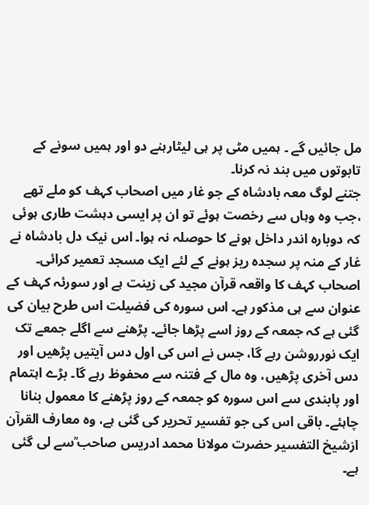مل جائیں گے ۔ ہمیں مٹی پر ہی لیٹارہنے دو اور ہمیں سونے کے تابوتوں میں بند نہ کرنا۔
جتنے لوگ معہ بادشاہ کے جو غار میں اصحاب کہف کو ملے تھے ،جب وہ وہاں سے رخصت ہوئے تو ان پر ایسی دہشت طاری ہوئی کہ دوبارہ اندر داخل ہونے کا حوصلہ نہ ہوا۔ اس نیک دل بادشاہ نے غار کے منہ پر سجدہ ریز ہونے کے لئے ایک مسجد تعمیر کرائی۔ اصحاب کہف کا واقعہ قرآن مجید کی زینت ہے اور سورئہ کہف کے عنوان سے ہی مذکور ہے۔ اس سورہ کی فضیلت اس طرح بیان کی گئی ہے کہ جمعہ کے روز اسے پڑھا جائے۔ پڑھنے سے اگلے جمعے تک ایک نورروشن رہے گا، جس نے اس کی اول دس آیتیں پڑھیں اور دس آخری پڑھیں، وہ مال کے فتنہ سے محفوظ رہے گا۔ بڑے اہتمام اور پابندی سے اس سورہ کو جمعہ کے روز پڑھنے کا معمول بنانا چاہئے۔ باقی اس کی جو تفسیر تحریر کی گئی ہے، وہ معارف القرآن ازشیخ التفسیر حضرت مولانا محمد ادریس صاحب ؒسے لی گئی ہے۔